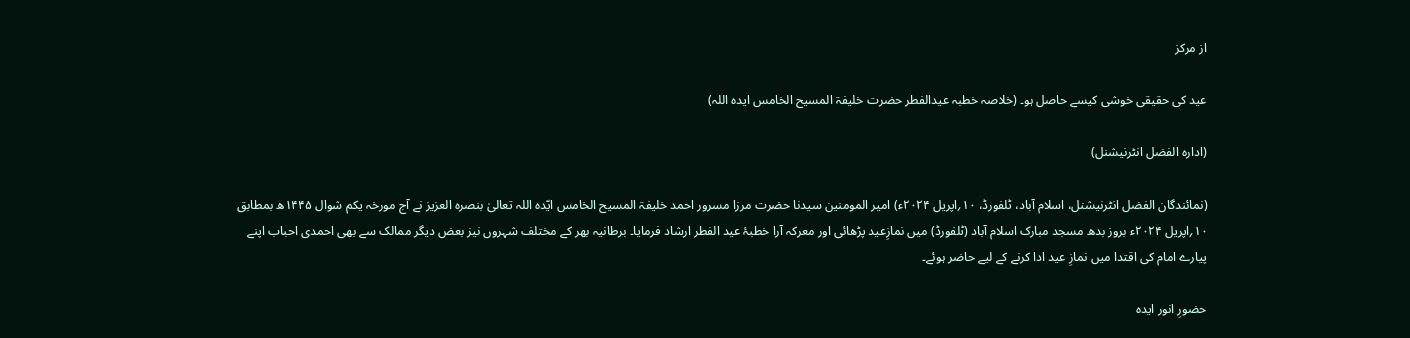از مرکز

عید کی حقیقی خوشی کیسے حاصل ہو۔ (خلاصہ خطبہ عیدالفطر حضرت خلیفۃ المسیح الخامس ایدہ اللہ)

(ادارہ الفضل انٹرنیشنل)

(نمائندگان الفضل انٹرنیشنل، اسلام آباد، ٹلفورڈ، ۱۰؍اپریل ۲۰۲۴ء) امیر المومنین سیدنا حضرت مرزا مسرور احمد خلیفۃ المسیح الخامس ایّدہ اللہ تعالیٰ بنصرہ العزیز نے آج مورخہ یکم شوال ۱۴۴۵ھ بمطابق ۱۰؍اپریل ۲۰۲۴ء بروز بدھ مسجد مبارک اسلام آباد (ٹلفورڈ) میں نمازِعید پڑھائی اور معرکہ آرا خطبۂ عید الفطر ارشاد فرمایا۔ برطانیہ بھر کے مختلف شہروں نیز بعض دیگر ممالک سے بھی احمدی احباب اپنے پیارے امام کی اقتدا میں نمازِ عید ادا کرنے کے لیے حاضر ہوئے۔

حضورِ انور ایدہ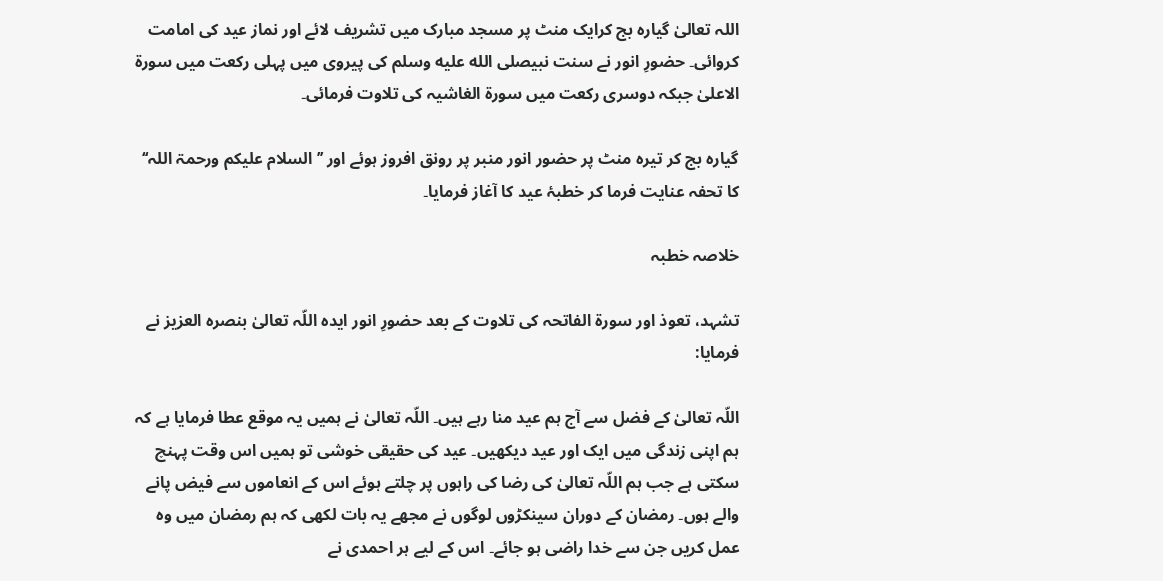اللہ تعالیٰ گیارہ بج کرایک منٹ پر مسجد مبارک میں تشریف لائے اور نماز عید کی امامت کروائی۔ حضورِ انور نے سنت نبیصلى الله عليه وسلم کی پیروی میں پہلی رکعت میں سورۃ الاعلیٰ جبکہ دوسری رکعت میں سورۃ الغاشیہ کی تلاوت فرمائی۔

گیارہ بج کر تیرہ منٹ پر حضور انور منبر پر رونق افروز ہوئے اور ’’السلام علیکم ورحمۃ اللہ‘‘ کا تحفہ عنایت فرما کر خطبۂ عید کا آغاز فرمایا۔

خلاصہ خطبہ

تشہد، تعوذ اور سورۃ الفاتحہ کی تلاوت کے بعد حضورِ انور ایدہ اللّہ تعالیٰ بنصرہ العزیز نے فرمایا:

اللّہ تعالیٰ کے فضل سے آج ہم عید منا رہے ہیں۔ اللّہ تعالیٰ نے ہمیں یہ موقع عطا فرمایا ہے کہ ہم اپنی زندگی میں ایک اور عید دیکھیں۔ عید کی حقیقی خوشی تو ہمیں اس وقت پہنچ سکتی ہے جب ہم اللّہ تعالیٰ کی رضا کی راہوں پر چلتے ہوئے اس کے انعاموں سے فیض پانے والے ہوں۔ رمضان کے دوران سینکڑوں لوگوں نے مجھے یہ بات لکھی کہ ہم رمضان میں وہ عمل کریں جن سے خدا راضی ہو جائے۔ اس کے لیے ہر احمدی نے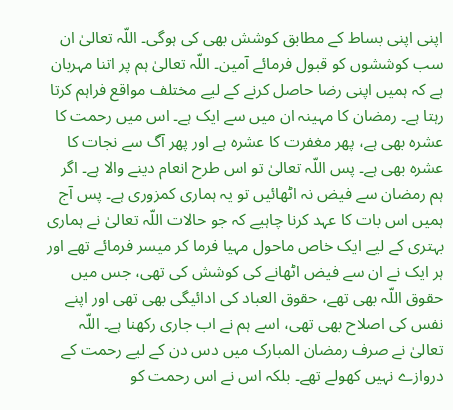اپنی اپنی بساط کے مطابق کوشش بھی کی ہوگی۔ اللّہ تعالیٰ ان سب کوششوں کو قبول فرمائے آمین۔ اللّہ تعالیٰ ہم پر اتنا مہربان ہے کہ ہمیں اپنی رضا حاصل کرنے کے لیے مختلف مواقع فراہم کرتا رہتا ہے۔ رمضان کا مہینہ ان میں سے ایک ہے۔ اس میں رحمت کا عشرہ بھی ہے، پھر مغفرت کا عشرہ ہے اور پھر آگ سے نجات کا عشرہ بھی ہے۔ پس اللّہ تعالیٰ تو اس طرح انعام دینے والا ہے۔ اگر ہم رمضان سے فیض نہ اٹھائیں تو یہ ہماری کمزوری ہے۔ پس آج ہمیں اس بات کا عہد کرنا چاہیے کہ جو حالات اللّہ تعالیٰ نے ہماری بہتری کے لیے ایک خاص ماحول مہیا فرما کر میسر فرمائے تھے اور ہر ایک نے ان سے فیض اٹھانے کی کوشش کی تھی، جس میں حقوق اللّہ بھی تھے، حقوق العباد کی ادائیگی بھی تھی اور اپنے نفس کی اصلاح بھی تھی، اسے ہم نے اب جاری رکھنا ہے۔ اللّہ تعالیٰ نے صرف رمضان المبارک میں دس دن کے لیے رحمت کے دروازے نہیں کھولے تھے۔ بلکہ اس نے اس رحمت کو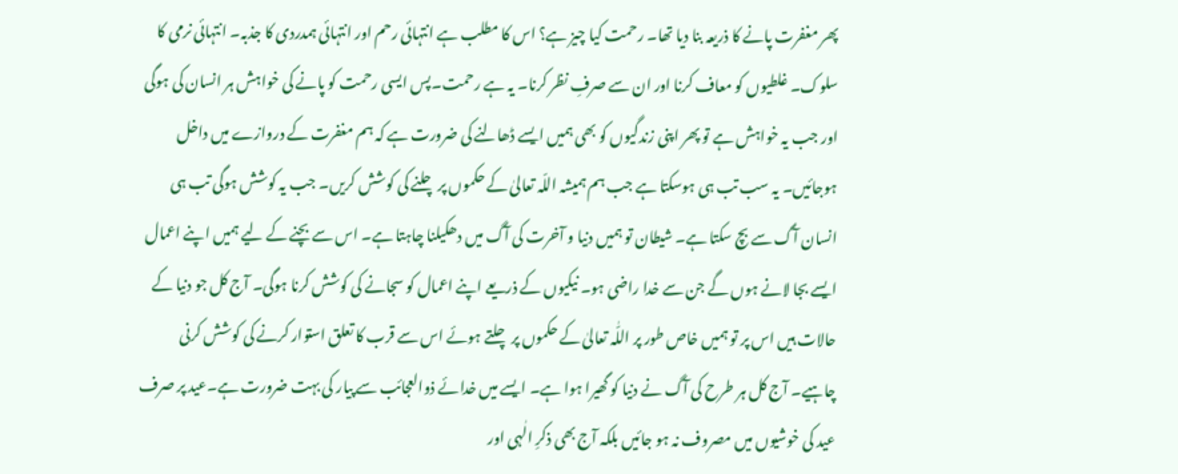پھر مغفرت پانے کا ذریعہ بنا دیا تھا۔ رحمت کیا چیز ہے؟ اس کا مطلب ہے انتہائی رحم اور انتہائی ہمدردی کا جذبہ۔ انتہائی نرمی کا سلوک۔ غلطیوں کو معاف کرنا اور ان سے صرفِ نظر کرنا۔ یہ ہے رحمت۔پس ایسی رحمت کو پانے کی خواہش ہر انسان کی ہوگی اور جب یہ خواہش ہے تو پھر اپنی زندگیوں کو بھی ہمیں ایسے ڈھالنے کی ضرورت ہے کہ ہم مغفرت کے دروازے میں داخل ہوجائیں۔ یہ سب تب ہی ہوسکتا ہے جب ہم ہمیشہ اللّہ تعالیٰ کے حکموں پر چلنے کی کوشش کریں۔ جب یہ کوشش ہوگی تب ہی انسان آگ سے بچ سکتا ہے۔ شیطان تو ہمیں دنیا و آخرت کی آگ میں دھکیلنا چاہتا ہے۔ اس سے بچنے کے لیے ہمیں اپنے اعمال ایسے بجا لانے ہوں گے جن سے خدا راضی ہو۔ نیکیوں کے ذریعے اپنے اعمال کو سجانے کی کوشش کرنا ہوگی۔ آج کل جو دنیا کے حالات ہیں اس پر تو ہمیں خاص طور پر اللّٰہ تعالیٰ کے حکموں پر چلتے ہوئے اس سے قرب کا تعلق استوار کرنے کی کوشش کرنی چاہیے۔ آج کل ہر طرح کی آگ نے دنیا کو گھیرا ہوا ہے۔ ایسے میں خدائے ذوالعجائب سے پیار کی بہت ضرورت ہے۔عید پر صرف عید کی خوشیوں میں مصروف نہ ہو جائیں بلکہ آج بھی ذکرِ الٰہی اور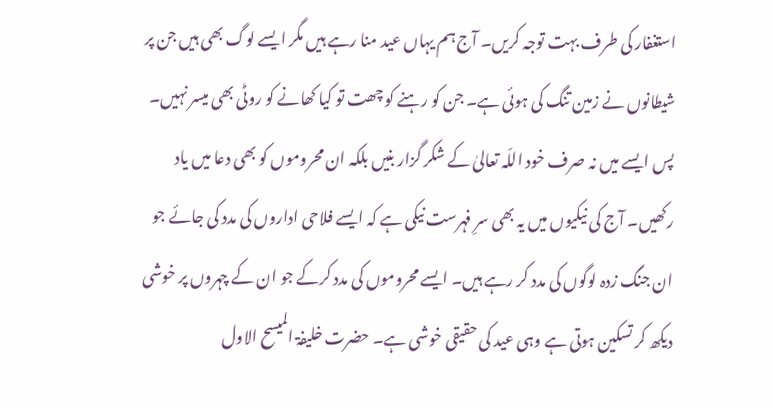استغفار کی طرف بہت توجہ کریں۔ آج ہم یہاں عید منا رہے ہیں مگر ایسے لوگ بھی ہیں جن پر شیطانوں نے زمین تنگ کی ہوئی ہے۔ جن کو رہنے کو چھت تو کیا کھانے کو روٹی بھی میسر نہیں۔ پس ایسے میں نہ صرف خود اللّہ تعالیٰ کے شکر گزار بنیں بلکہ ان محروموں کو بھی دعا میں یاد رکھیں۔ آج کی نیکیوں میں یہ بھی سرِ فہرست نیکی ہے کہ ایسے فلاحی اداروں کی مدد کی جائے جو ان جنگ زدہ لوگوں کی مدد کر رہے ہیں۔ ایسے محروموں کی مدد کرکے جو ان کے چہروں پر خوشی دیکھ کر تسکین ہوتی ہے وہی عید کی حقیقی خوشی ہے۔ حضرت خلیفۃ المیسح الاول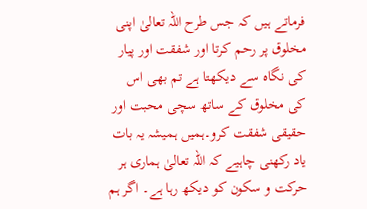فرماتے ہیں کہ جس طرح اللّہ تعالیٰ اپنی مخلوق پر رحم کرتا اور شفقت اور پیار کی نگاہ سے دیکھتا ہے تم بھی اس کی مخلوق کے ساتھ سچی محبت اور حقیقی شفقت کرو۔ہمیں ہمیشہ یہ بات یاد رکھنی چاہیے کہ اللّہ تعالیٰ ہماری ہر حرکت و سکون کو دیکھ رہا ہے۔ اگر ہم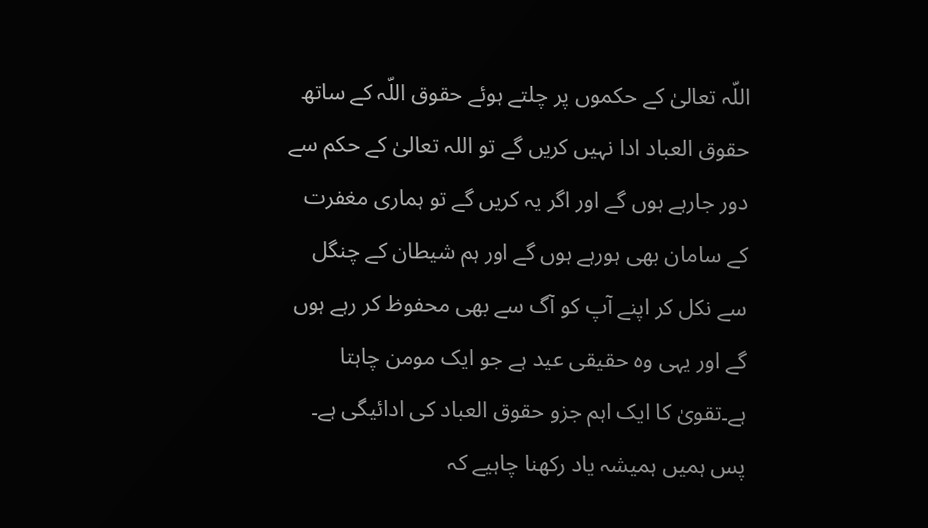اللّہ تعالیٰ کے حکموں پر چلتے ہوئے حقوق اللّہ کے ساتھ حقوق العباد ادا نہیں کریں گے تو اللہ تعالیٰ کے حکم سے دور جارہے ہوں گے اور اگر یہ کریں گے تو ہماری مغفرت کے سامان بھی ہورہے ہوں گے اور ہم شیطان کے چنگل سے نکل کر اپنے آپ کو آگ سے بھی محفوظ کر رہے ہوں گے اور یہی وہ حقیقی عید ہے جو ایک مومن چاہتا ہے۔تقویٰ کا ایک اہم جزو حقوق العباد کی ادائیگی ہے۔ پس ہمیں ہمیشہ یاد رکھنا چاہیے کہ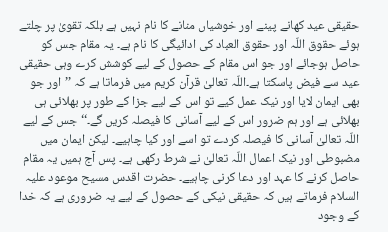حقیقی عید کھانے پینے اور خوشیاں منانے کا نام نہیں ہے بلکہ تقویٰ پر چلتے ہوئے حقوق اللّہ اور حقوق العباد کی ادائیگی کا نام ہے۔ یہ مقام جس کو حاصل ہوجائے اور جو اس مقام کے حصول کے لیے کوشش کرے وہی حقیقی عید سے فیض پاسکتا ہے۔اللّہ تعالیٰ قرآن کریم میں فرماتا ہے کہ ’’اور جو بھی ایمان لایا اور نیک عمل کیے تو اس کے لیے جزا کے طور پر بھلائی ہی بھلائی ہے اور ہم ضرور اس کے لیے آسانی کا فیصلہ کریں گے۔‘‘ جس کے لیے اللّہ تعالیٰ آسانی کا فیصلہ کردے تو اسے اور کیا چاہیے۔ لیکن ایمان میں مضبوطی اور نیک اعمال اللّہ تعالیٰ نے شرط رکھی ہے۔ پس آج ہمیں یہ مقام حاصل کرنے کا عہد اور دعا کرنی چاہیے۔ حضرت اقدس مسیح موعود علیہ السلام فرماتے ہیں کہ حقیقی نیکی کے حصول کے لیے یہ ضروری ہے کہ خدا کے وجود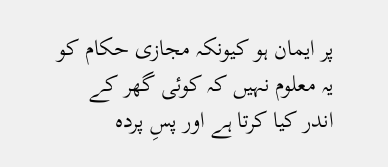پر ایمان ہو کیونکہ مجازی حکام کو یہ معلوم نہیں کہ کوئی گھر کے اندر کیا کرتا ہے اور پسِ پردہ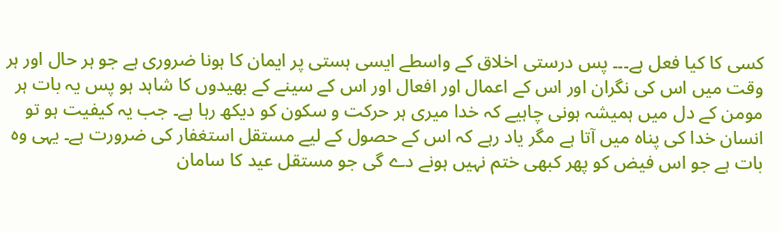کسی کا کیا فعل ہے۔۔۔ پس درستی اخلاق کے واسطے ایسی ہستی پر ایمان کا ہونا ضروری ہے جو ہر حال اور ہر وقت میں اس کی نگران اور اس کے اعمال اور افعال اور اس کے سینے کے بھیدوں کا شاہد ہو پس یہ بات ہر مومن کے دل میں ہمیشہ ہونی چاہیے کہ خدا میری ہر حرکت و سکون کو دیکھ رہا ہے۔ جب یہ کیفیت ہو تو انسان خدا کی پناہ میں آتا ہے مگر یاد رہے کہ اس کے حصول کے لیے مستقل استغفار کی ضرورت ہے۔ یہی وہ بات ہے جو اس فیض کو پھر کبھی ختم نہیں ہونے دے گی جو مستقل عید کا سامان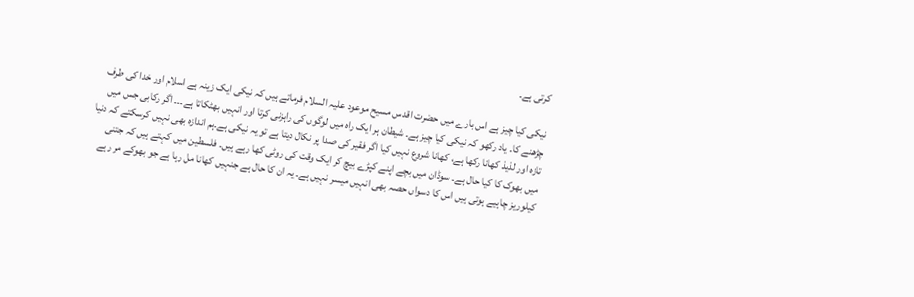کرتی ہے۔

نیکی کیا چیز ہے اس بارے میں حضرت اقدس مسیح موعود علیہ السلام فرماتے ہیں کہ نیکی ایک زینہ ہے اسلام اور خدا کی طرف چڑھنے کا۔ یاد رکھو کہ نیکی کیا چیز ہے۔ شیطان ہر ایک راہ میں لوگوں کی راہزنی کرتا اور انہیں بھٹکاتا ہے۔۔۔ اگر رکابی جس میں تازہ اور لذیذ کھانا رکھا ہے، کھانا شروع نہیں کیا اگر فقیر کی صدا پر نکال دیتا ہے تو یہ نیکی ہے۔ہم اندازہ بھی نہیں کرسکتے کہ دنیا میں بھوک کا کیا حال ہے۔ سوڈان میں بچے اپنے کپڑے بیچ کر ایک وقت کی روٹی کھا رہے ہیں۔ فلسطین میں کہتے ہیں کہ جتنی کیلوریز چاہیے ہوتی ہیں اس کا دسواں حصہ بھی انہیں میسر نہیں ہے۔ یہ ان کا حال ہے جنہیں کھانا مل رہا ہے جو بھوکے مر رہے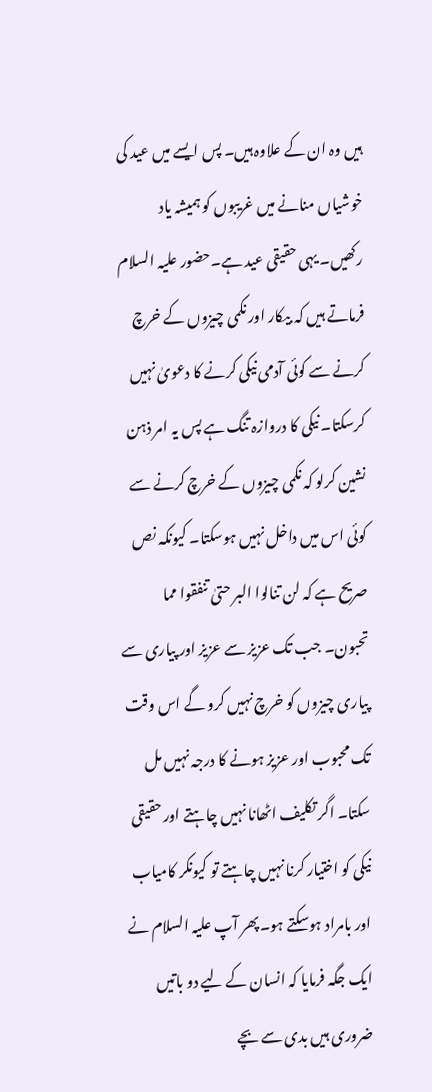ہیں وہ ان کے علاوہ ہیں۔ پس ایسے میں عید کی خوشیاں منانے میں غریبوں کو ہمیشہ یاد رکھیں۔ یہی حقیقی عید ہے۔حضور علیہ السلام فرماتے ہیں کہ بیکار اور نکمی چیزوں کے خرچ کرنے سے کوئی آدمی نیکی کرنے کا دعویٰ نہیں کرسکتا۔ نیکی کا دروازہ تنگ ہے پس یہ امر ذہن نشین کرلو کہ نکمی چیزوں کے خرچ کرنے سے کوئی اس میں داخل نہیں ہوسکتا۔ کیونکہ نص صریح ہے کہ لن تنالوا البر حتیٰ تنفقوا مما تحبون۔ جب تک عزیز سے عزیز اور پیاری سے پیاری چیزوں کو خرچ نہیں کرو گے اس وقت تک محبوب اور عزیز ہونے کا درجہ نہیں مل سکتا۔ اگر تکلیف اٹھانا نہیں چاہتے اور حقیقی نیکی کو اختیار کرنا نہیں چاہتے تو کیونکر کامیاب اور بامراد ہوسکتے ہو۔پھر آپ علیہ السلام نے ایک جگہ فرمایا کہ انسان کے لیے دو باتیں ضروری ہیں بدی سے بچے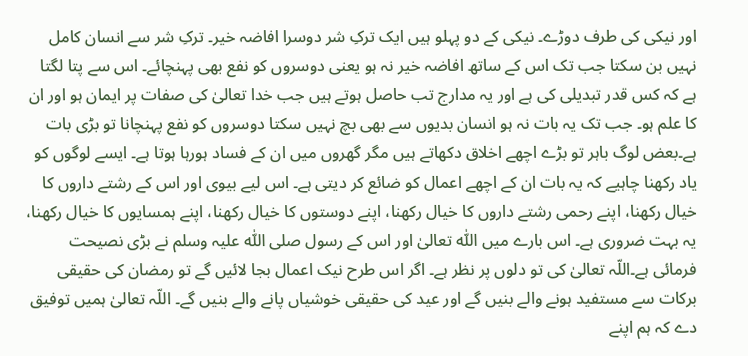اور نیکی کی طرف دوڑے۔ نیکی کے دو پہلو ہیں ایک ترکِ شر دوسرا افاضہ خیر۔ ترکِ شر سے انسان کامل نہیں بن سکتا جب تک اس کے ساتھ افاضہ خیر نہ ہو یعنی دوسروں کو نفع بھی پہنچائے۔ اس سے پتا لگتا ہے کہ کس قدر تبدیلی کی ہے اور یہ مدارج تب حاصل ہوتے ہیں جب خدا تعالیٰ کی صفات پر ایمان ہو اور ان کا علم ہو۔ جب تک یہ بات نہ ہو انسان بدیوں سے بھی بچ نہیں سکتا دوسروں کو نفع پہنچانا تو بڑی بات ہے۔بعض لوگ باہر تو بڑے اچھے اخلاق دکھاتے ہیں مگر گھروں میں ان کے فساد ہورہا ہوتا ہے۔ ایسے لوگوں کو یاد رکھنا چاہیے کہ یہ بات ان کے اچھے اعمال کو ضائع کر دیتی ہے۔ اس لیے بیوی اور اس کے رشتے داروں کا خیال رکھنا، اپنے رحمی رشتے داروں کا خیال رکھنا، اپنے دوستوں کا خیال رکھنا، اپنے ہمسایوں کا خیال رکھنا، یہ بہت ضروری ہے۔ اس بارے میں اللّٰہ تعالیٰ اور اس کے رسول صلی اللّٰہ علیہ وسلم نے بڑی نصیحت فرمائی ہے۔اللّہ تعالیٰ کی تو دلوں پر نظر ہے۔ اگر اس طرح نیک اعمال بجا لائیں گے تو رمضان کی حقیقی برکات سے مستفید ہونے والے بنیں گے اور عید کی حقیقی خوشیاں پانے والے بنیں گے۔ اللّہ تعالیٰ ہمیں توفیق دے کہ ہم اپنے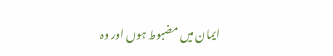ایمان میں مضبوط ہوں اور وہ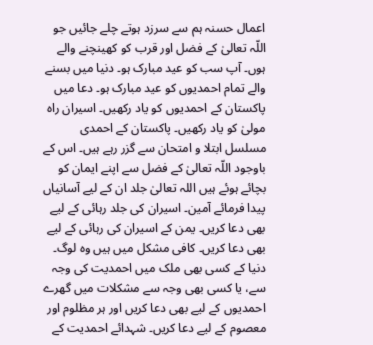اعمال حسنہ ہم سے سرزد ہوتے چلے جائیں جو اللّہ تعالیٰ کے فضل اور قرب کو کھینچنے والے ہوں۔ آپ سب کو عید مبارک ہو۔ دنیا میں بسنے والے تمام احمدیوں کو عید مبارک ہو۔ دعا میں پاکستان کے احمدیوں کو یاد رکھیں۔ اسیران راہ مولیٰ کو یاد رکھیں۔ پاکستان کے احمدی مسلسل ابتلا و امتحان سے گزر رہے ہیں۔ اس کے باوجود اللّہ تعالیٰ کے فضل سے اپنے ایمان کو بچائے ہوئے ہیں اللہ تعالیٰ جلد ان کے لیے آسانیاں پیدا فرمائے آمین۔ اسیران کی جلد رہائی کے لیے بھی دعا کریں۔ یمن کے اسیران کی رہائی کے لیے بھی دعا کریں۔ کافی مشکل میں ہیں وہ لوگ۔ دنیا کے کسی بھی ملک میں احمدیت کی وجہ سے، یا کسی بھی وجہ سے مشکلات میں گھرے احمدیوں کے لیے بھی دعا کریں اور ہر مظلوم اور معصوم کے لیے دعا کریں۔ شہدائے احمدیت کے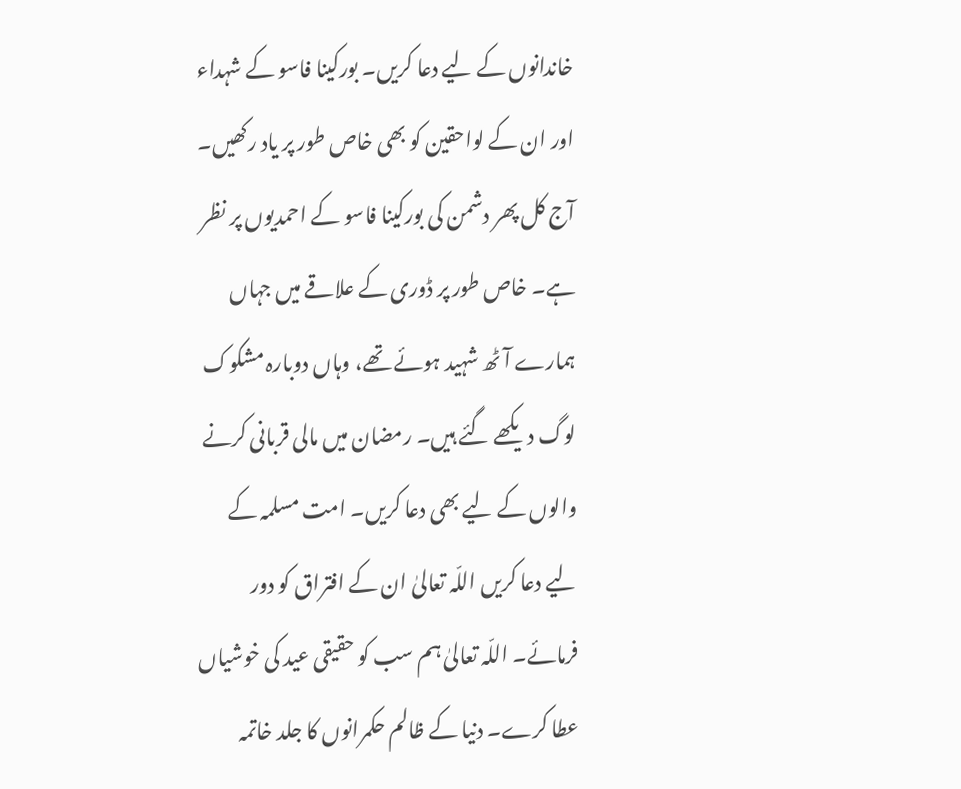خاندانوں کے لیے دعا کریں۔ بورکینا فاسو کے شہداء اور ان کے لواحقین کو بھی خاص طور پر یاد رکھیں۔ آج کل پھر دشمن کی بورکینا فاسو کے احمدیوں پر نظر ہے۔ خاص طور پر ڈوری کے علاقے میں جہاں ہمارے آٹھ شہید ہوئے تھے، وہاں دوبارہ مشکوک لوگ دیکھے گئے ہیں۔ رمضان میں مالی قربانی کرنے والوں کے لیے بھی دعا کریں۔ امت مسلمہ کے لیے دعا کریں اللّہ تعالیٰ ان کے افتراق کو دور فرمائے۔ اللّہ تعالیٰ ہم سب کو حقیقی عید کی خوشیاں عطا کرے۔ دنیا کے ظالم حکمرانوں کا جلد خاتمہ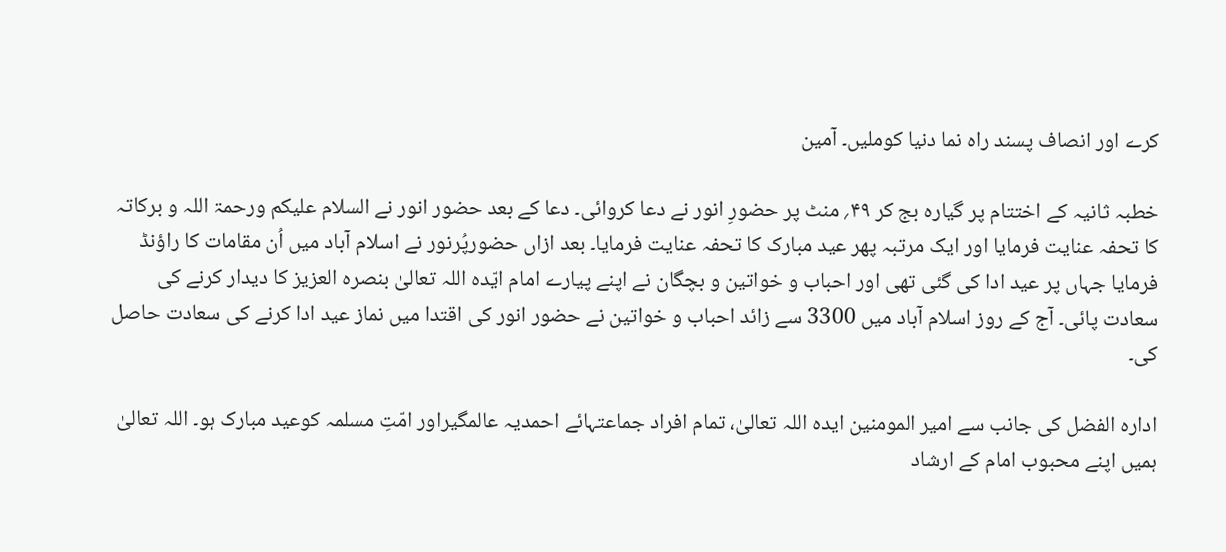کرے اور انصاف پسند راہ نما دنیا کوملیں۔ آمین

خطبہ ثانیہ کے اختتام پر گیارہ بج کر ۴۹؍ منٹ پر حضورِ انور نے دعا کروائی۔ دعا کے بعد حضور انور نے السلام علیکم ورحمۃ اللہ و برکاتہ کا تحفہ عنایت فرمایا اور ایک مرتبہ پھر عید مبارک کا تحفہ عنایت فرمایا۔ بعد ازاں حضورپُرنور نے اسلام آباد میں اُن مقامات کا راؤنڈ فرمایا جہاں پر عید ادا کی گئی تھی اور احباب و خواتین و بچگان نے اپنے پیارے امام ایّدہ اللہ تعالیٰ بنصرہ العزیز کا دیدار کرنے کی سعادت پائی۔ آج کے روز اسلام آباد میں 3300 سے زائد احباب و خواتین نے حضور انور کی اقتدا میں نماز عید ادا کرنے کی سعادت حاصل کی۔

ادارہ الفضل کی جانب سے امیر المومنین ایدہ اللہ تعالیٰ، تمام افراد جماعتہائے احمدیہ عالمگیراور امّتِ مسلمہ کوعید مبارک ہو۔ اللہ تعالیٰ ہمیں اپنے محبوب امام کے ارشاد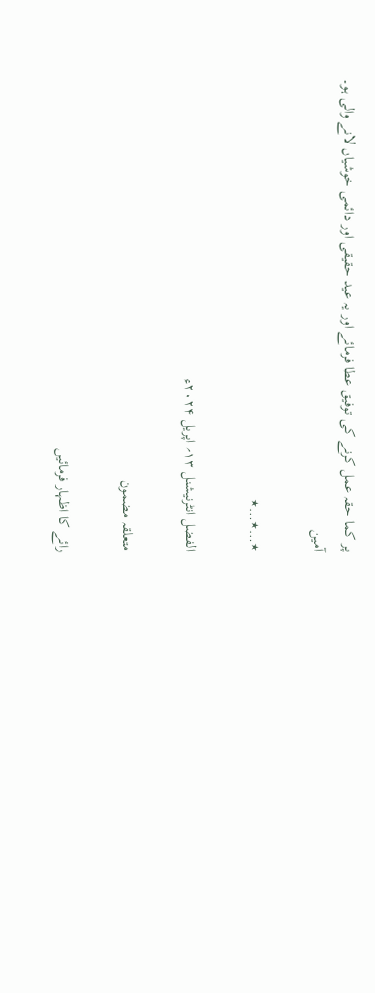پر کما حقہ عمل کرنے کی توفیق عطا فرمائے اور یہ عید حقیقی اور دائمی خوشیاں لانے والی ہو۔ آمین

٭…٭…٭

الفضل انٹرنیشنل ۱۳؍ اپریل ۲۰۲۴ء

متعلقہ مضمون

رائے کا اظہار فرمائیں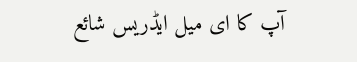آپ کا ای میل ایڈریس شائع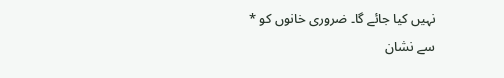نہیں کیا جائے گا۔ ضروری خانوں کو * سے نشان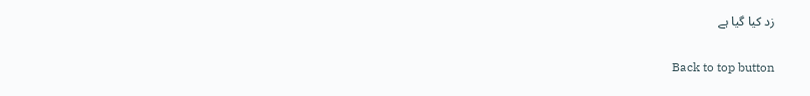زد کیا گیا ہے

Back to top button